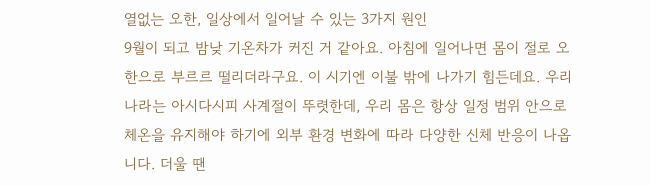열없는 오한, 일상에서 일어날 수 있는 3가지 원인
9월이 되고 밤낮 기온차가 커진 거 같아요. 아침에 일어나면 몸이 절로 오한으로 부르르 떨리더라구요. 이 시기엔 이불 밖에 나가기 힘든데요. 우리나라는 아시다시피 사계절이 뚜렷한데, 우리 몸은 항상 일정 범위 안으로 체온을 유지해야 하기에 외부 환경 변화에 따라 다양한 신체 반응이 나옵니다. 더울 땐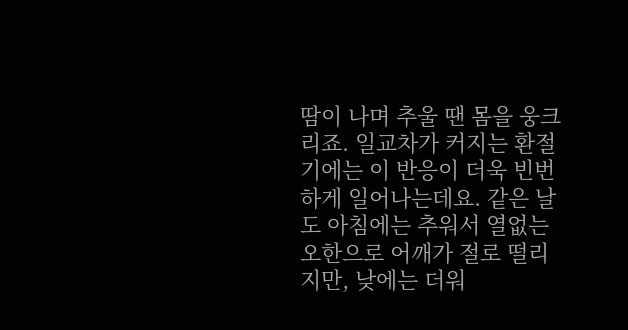땀이 나며 추울 땐 몸을 웅크리죠. 일교차가 커지는 환절기에는 이 반응이 더욱 빈번하게 일어나는데요. 같은 날도 아침에는 추워서 열없는 오한으로 어깨가 절로 떨리지만, 낮에는 더워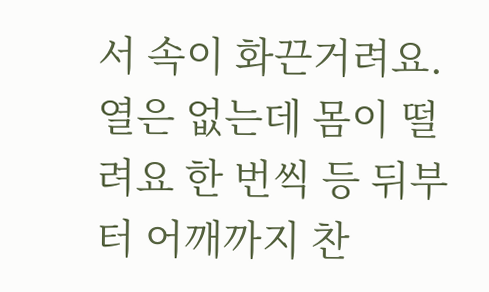서 속이 화끈거려요. 열은 없는데 몸이 떨려요 한 번씩 등 뒤부터 어깨까지 찬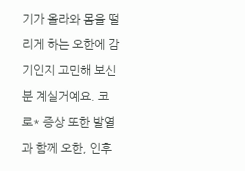기가 올라와 몸을 떨리게 하는 오한에 감기인지 고민해 보신 분 계실거예요. 코로* 증상 또한 발열과 함께 오한, 인후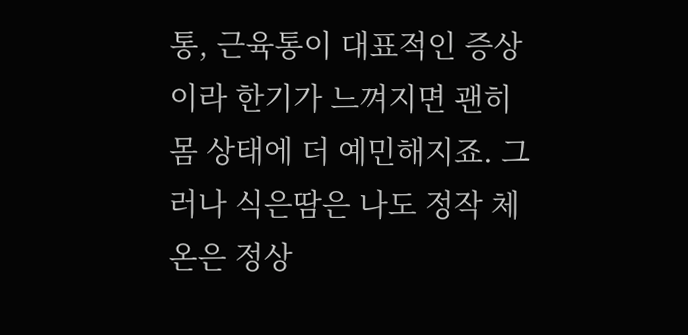통, 근육통이 대표적인 증상이라 한기가 느껴지면 괜히 몸 상태에 더 예민해지죠. 그러나 식은땀은 나도 정작 체온은 정상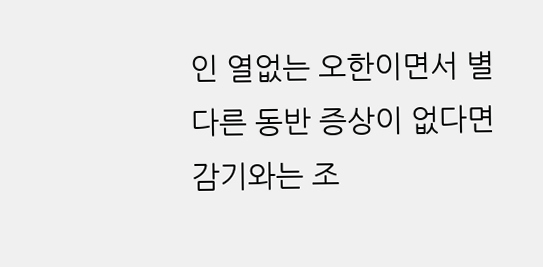인 열없는 오한이면서 별다른 동반 증상이 없다면 감기와는 조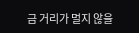금 거리가 멀지 않을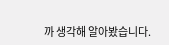까 생각해 알아봤습니다.